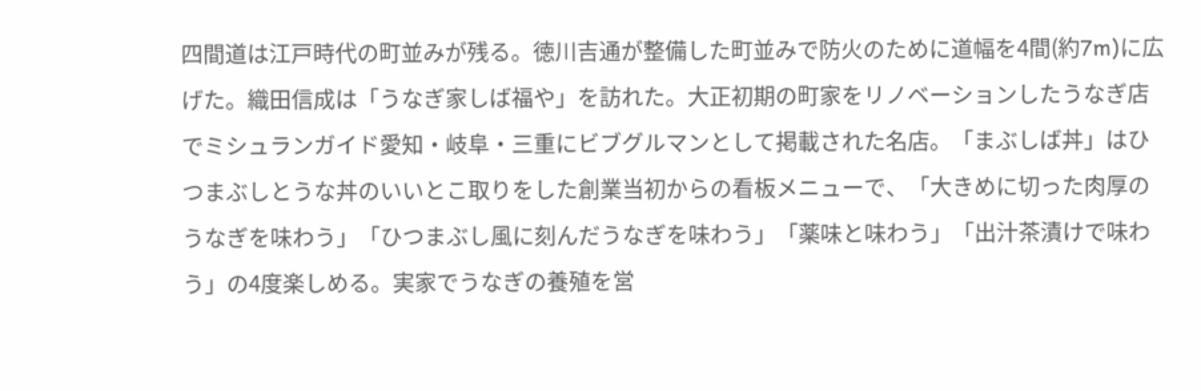四間道は江戸時代の町並みが残る。徳川吉通が整備した町並みで防火のために道幅を4間(約7m)に広げた。織田信成は「うなぎ家しば福や」を訪れた。大正初期の町家をリノベーションしたうなぎ店でミシュランガイド愛知・岐阜・三重にビブグルマンとして掲載された名店。「まぶしば丼」はひつまぶしとうな丼のいいとこ取りをした創業当初からの看板メニューで、「大きめに切った肉厚のうなぎを味わう」「ひつまぶし風に刻んだうなぎを味わう」「薬味と味わう」「出汁茶漬けで味わう」の4度楽しめる。実家でうなぎの養殖を営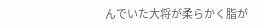んでいた大将が柔らかく脂が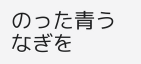のった青うなぎを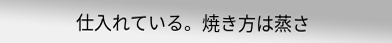仕入れている。焼き方は蒸さ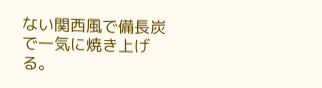ない関西風で備長炭で一気に焼き上げる。